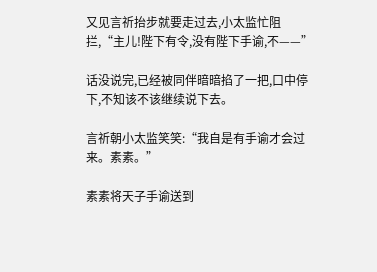又见言祈抬步就要走过去,小太监忙阻拦,“主儿!陛下有令,没有陛下手谕,不——”

话没说完,已经被同伴暗暗掐了一把,口中停下,不知该不该继续说下去。

言祈朝小太监笑笑:“我自是有手谕才会过来。素素。”

素素将天子手谕送到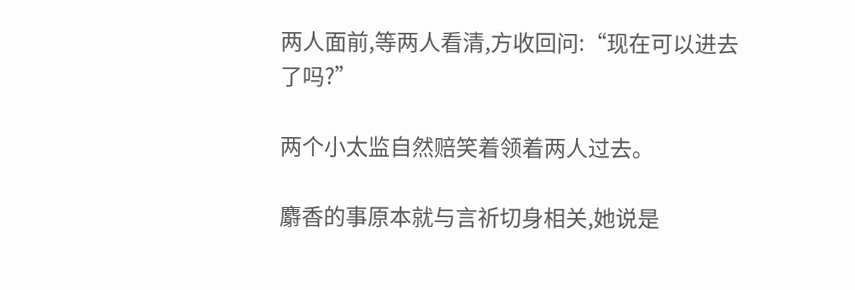两人面前,等两人看清,方收回问:“现在可以进去了吗?”

两个小太监自然赔笑着领着两人过去。

麝香的事原本就与言祈切身相关,她说是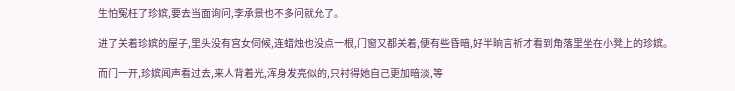生怕冤枉了珍嫔,要去当面询问,李承景也不多问就允了。

进了关着珍嫔的屋子,里头没有宫女伺候,连蜡烛也没点一根,门窗又都关着,便有些昏暗,好半晌言祈才看到角落里坐在小凳上的珍嫔。

而门一开,珍嫔闻声看过去,来人背着光,浑身发亮似的,只衬得她自己更加暗淡,等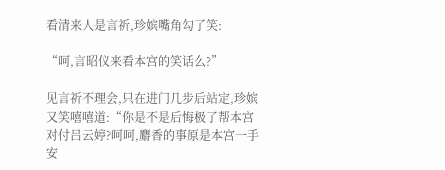看清来人是言祈,珍嫔嘴角勾了笑:

“呵,言昭仪来看本宫的笑话么?”

见言祈不理会,只在进门几步后站定,珍嫔又笑嘻嘻道:“你是不是后悔极了帮本宫对付吕云婷?呵呵,麝香的事原是本宫一手安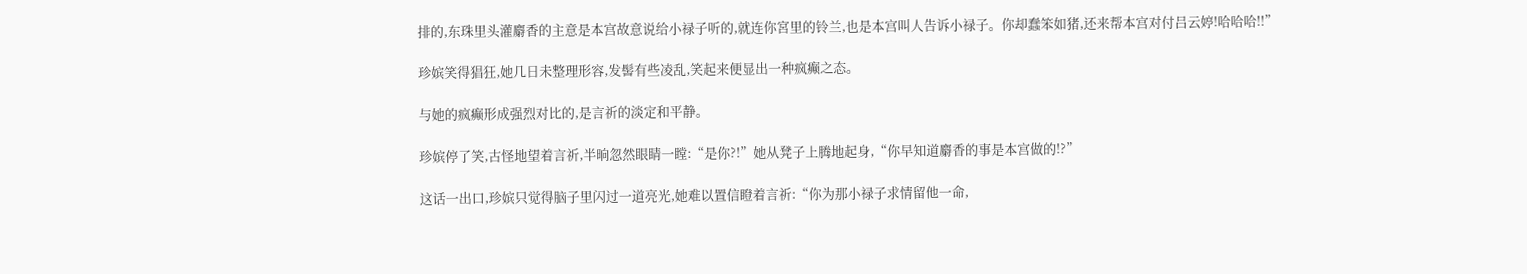排的,东珠里头灌麝香的主意是本宫故意说给小禄子听的,就连你宮里的铃兰,也是本宫叫人告诉小禄子。你却蠢笨如猪,还来帮本宫对付吕云婷!哈哈哈!!”

珍嫔笑得猖狂,她几日未整理形容,发髻有些凌乱,笑起来便显出一种疯癫之态。

与她的疯癫形成强烈对比的,是言祈的淡定和平静。

珍嫔停了笑,古怪地望着言祈,半晌忽然眼睛一瞠:“是你?!”她从凳子上腾地起身,“你早知道麝香的事是本宫做的!?”

这话一出口,珍嫔只觉得脑子里闪过一道亮光,她难以置信瞪着言祈:“你为那小禄子求情留他一命,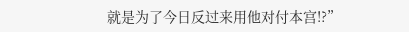就是为了今日反过来用他对付本宫!?”